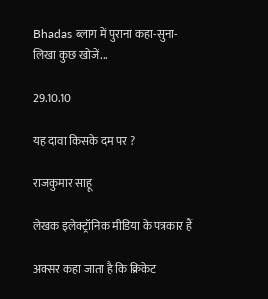Bhadas ब्लाग में पुराना कहा-सुना-लिखा कुछ खोजें...

29.10.10

यह दावा किसके दम पर ?

राजकुमार साहू

लेखक इलेक्ट्रॉनिक मीडिया के पत्रकार हैं

अक्सर कहा जाता है कि क्रिकेट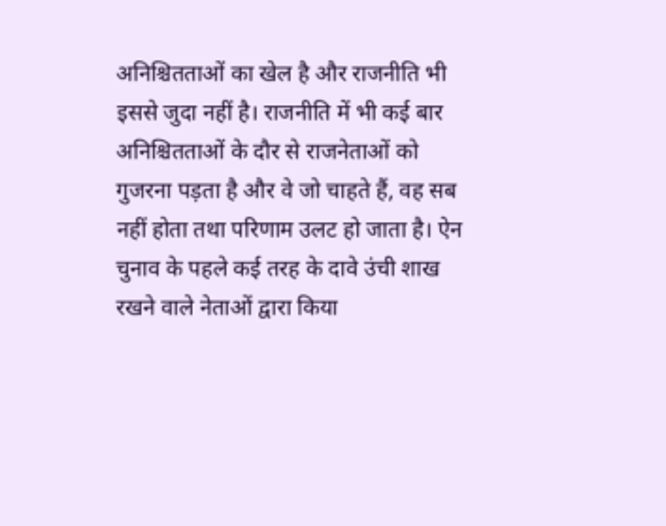अनिश्चितताओं का खेल है और राजनीति भी इससे जुदा नहीं है। राजनीति में भी कई बार अनिश्चितताओं के दौर से राजनेताओं को गुजरना पड़ता है और वे जो चाहते हैं, वह सब नहीं होता तथा परिणाम उलट हो जाता है। ऐन चुनाव के पहले कई तरह के दावे उंची शाख रखने वाले नेताओं द्वारा किया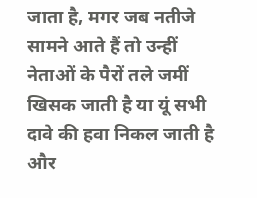जाता है, मगर जब नतीजे सामने आते हैं तो उन्हीं नेताओं के पैरों तले जमीं खिसक जाती है या यूं सभी दावे की हवा निकल जाती है और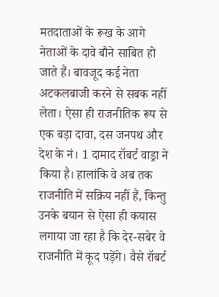मतदाताओं के रूख के आगे नेताओं के दावे बौने साबित हो जाते हैं। बावजूद कई नेता अटकलबाजी करने से सबक नहीं लेता। ऐसा ही राजनीतिक रूप से एक बड़ा दावा, दस जनपथ और देश के नं। 1 दामाद रॉबर्ट वाड्रा ने किया है। हालांकि वे अब तक राजनीति में सक्रिय नहीं हैं, किन्तु उनके बयान से ऐसा ही कयास लगाया जा रहा है कि देर-सबेर वे राजनीति में कूद पड़ेंगे। वैसे रॉबर्ट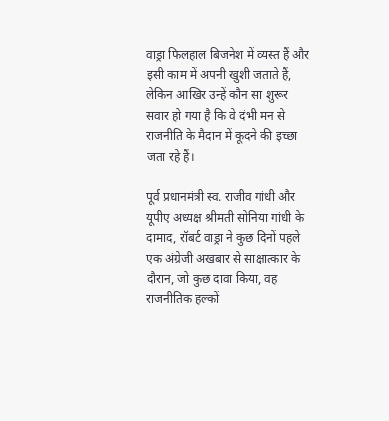वाड्रा फिलहाल बिजनेश में व्यस्त हैं और इसी काम में अपनी खुशी जताते हैं, लेकिन आखिर उन्हें कौन सा शुरूर सवार हो गया है कि वे दंभी मन से राजनीति के मैदान में कूदने की इच्छा जता रहे हैं।

पूर्व प्रधानमंत्री स्व. राजीव गांधी और यूपीए अध्यक्ष श्रीमती सोनिया गांधी के दामाद, रॉबर्ट वाड्रा ने कुछ दिनों पहले एक अंग्रेजी अखबार से साक्षात्कार के दौरान, जो कुछ दावा किया, वह राजनीतिक हल्कों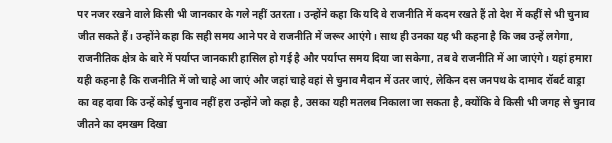पर नजर रखने वाले किसी भी जानकार के गले नहीं उतरता। उन्होंने कहा कि यदि वे राजनीति में कदम रखते हैं तो देश में कहीं से भी चुनाव जीत सकते हैं। उन्होंने कहा कि सही समय आने पर वे राजनीति में जरूर आएंगे। साथ ही उनका यह भी कहना है कि जब उन्हें लगेगा, राजनीतिक क्षेत्र के बारे में पर्याप्त जानकारी हासिल हो गई है और पर्याप्त समय दिया जा सकेगा, तब वे राजनीति में आ जाएंगे। यहां हमारा यही कहना है कि राजनीति में जो चाहे आ जाएं और जहां चाहे वहां से चुनाव मैदान में उतर जाएं, लेकिन दस जनपथ के दामाद रॉबर्ट वाड्रा का वह दावा कि उन्हें कोई चुनाव नहीं हरा उन्होंने जो कहा है, उसका यही मतलब निकाला जा सकता है, क्योंकि वे किसी भी जगह से चुनाव जीतने का दमखम दिखा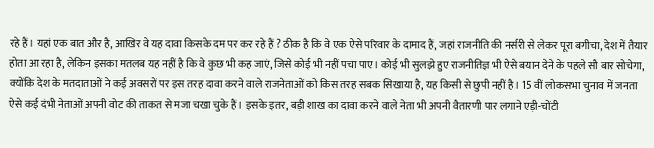रहे हैं। यहां एक बात और है, आखिर वे यह दावा किसके दम पर कर रहे हैं ? ठीक है कि वे एक ऐसे परिवार के दामाद हैं, जहां राजनीति की नर्सरी से लेकर पूरा बगीचा, देश में तैयार होता आ रहा है, लेकिन इसका मतलब यह नहीं है कि वे कुछ भी कह जाएं, जिसे कोई भी नहीं पचा पाए। कोई भी सुलझे हुए राजनीतिज्ञ भी ऐसे बयान देने के पहले सौ बार सोचेगा, क्योंकि देश के मतदाताओं ने कई अवसरों पर इस तरह दावा करने वाले राजनेताओं को किस तरह सबक सिखाया है, यह किसी से छुपी नहीं है। 15 वीं लोकसभा चुनाव में जनता ऐसे कई दंभी नेताओं अपनी वोट की ताकत से मजा चखा चुके हैं। इसके इतर, बड़ी शाख का दावा करने वाले नेता भी अपनी वैतारणी पार लगाने एड़ी-चोंटी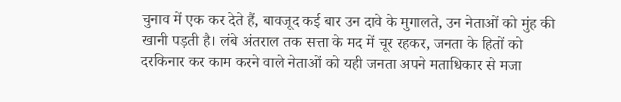चुनाव में एक कर देते हैं, बावजूद कई बार उन दावे के मुगालते, उन नेताओं को मुंह की खानी पड़ती है। लंबे अंतराल तक सत्ता के मद में चूर रहकर, जनता के हितों को दरकिनार कर काम करने वाले नेताओं को यही जनता अपने मताधिकार से मजा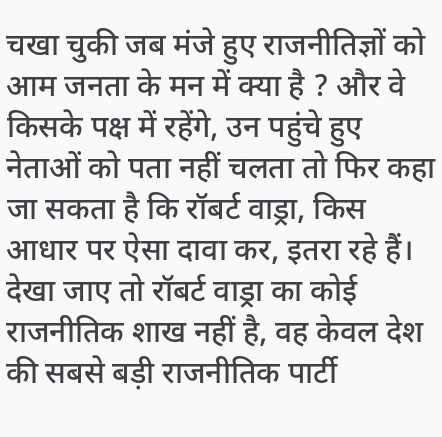चखा चुकी जब मंजे हुए राजनीतिज्ञों को आम जनता के मन में क्या है ? और वे किसके पक्ष में रहेंगे, उन पहुंचे हुए नेताओं को पता नहीं चलता तो फिर कहा जा सकता है कि रॉबर्ट वाड्रा, किस आधार पर ऐसा दावा कर, इतरा रहे हैं। देखा जाए तो रॉबर्ट वाड्रा का कोई राजनीतिक शाख नहीं है, वह केवल देश की सबसे बड़ी राजनीतिक पार्टी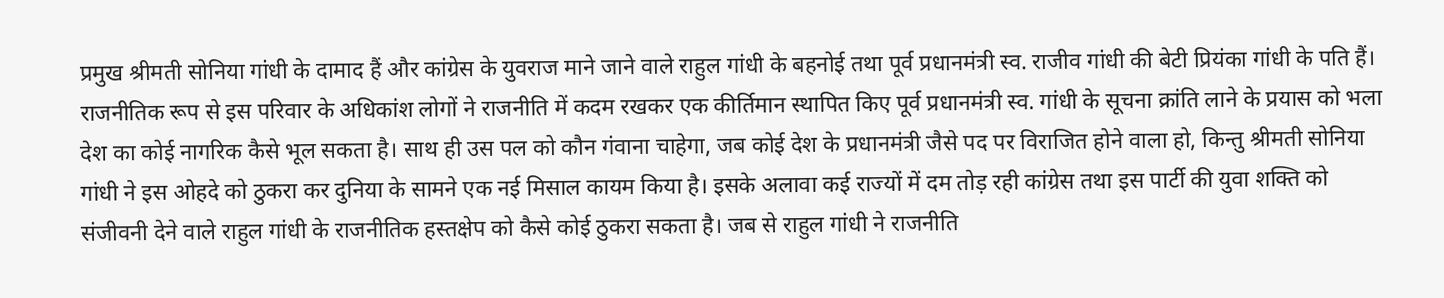प्रमुख श्रीमती सोनिया गांधी के दामाद हैं और कांग्रेस के युवराज माने जाने वाले राहुल गांधी के बहनोई तथा पूर्व प्रधानमंत्री स्व. राजीव गांधी की बेटी प्रियंका गांधी के पति हैं। राजनीतिक रूप से इस परिवार के अधिकांश लोगों ने राजनीति में कदम रखकर एक कीर्तिमान स्थापित किए पूर्व प्रधानमंत्री स्व. गांधी के सूचना क्रांति लाने के प्रयास को भला देश का कोई नागरिक कैसे भूल सकता है। साथ ही उस पल को कौन गंवाना चाहेगा, जब कोई देश के प्रधानमंत्री जैसे पद पर विराजित होने वाला हो, किन्तु श्रीमती सोनिया गांधी ने इस ओहदे को ठुकरा कर दुनिया के सामने एक नई मिसाल कायम किया है। इसके अलावा कई राज्यों में दम तोड़ रही कांग्रेस तथा इस पार्टी की युवा शक्ति को संजीवनी देने वाले राहुल गांधी के राजनीतिक हस्तक्षेप को कैसे कोई ठुकरा सकता है। जब से राहुल गांधी ने राजनीति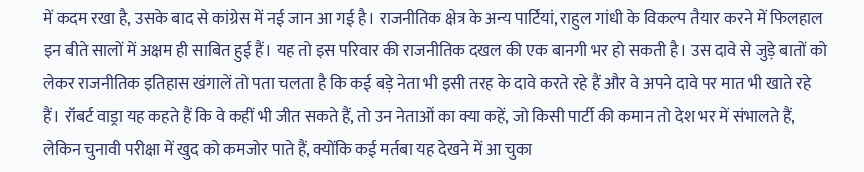में कदम रखा है, उसके बाद से कांग्रेस में नई जान आ गई है। राजनीतिक क्षेत्र के अन्य पार्टियां, राहुल गांधी के विकल्प तैयार करने में फिलहाल इन बीते सालों में अक्षम ही साबित हुई हैं। यह तो इस परिवार की राजनीतिक दखल की एक बानगी भर हो सकती है। उस दावे से जुड़े बातों को लेकर राजनीतिक इतिहास खंगालें तो पता चलता है कि कई बड़े नेता भी इसी तरह के दावे करते रहे हैं और वे अपने दावे पर मात भी खाते रहे हैं। रॉबर्ट वाड्रा यह कहते हैं कि वे कहीं भी जीत सकते हैं, तो उन नेताओं का क्या कहें, जो किसी पार्टी की कमान तो देश भर में संभालते हैं, लेकिन चुनावी परीक्षा में खुद को कमजोर पाते हैं, क्योंकि कई मर्तबा यह देखने में आ चुका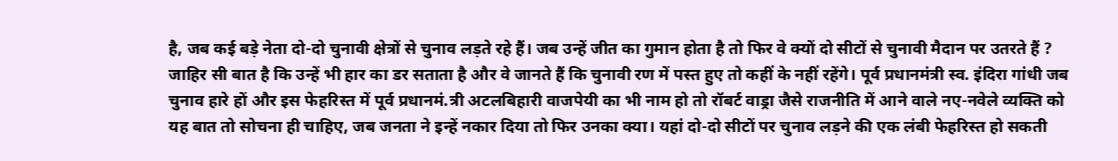है, जब कई बड़े नेता दो-दो चुनावी क्षेत्रों से चुनाव लड़ते रहे हैं। जब उन्हें जीत का गुमान होता है तो फिर वे क्यों दो सीटों से चुनावी मैदान पर उतरते हैं ? जाहिर सी बात है कि उन्हें भी हार का डर सताता है और वे जानते हैं कि चुनावी रण में पस्त हुए तो कहीं के नहीं रहेंगे। पूर्व प्रधानमंत्री स्व. इंदिरा गांधी जब चुनाव हारे हों और इस फेहरिस्त में पूर्व प्रधानमं.त्री अटलबिहारी वाजपेयी का भी नाम हो तो रॉबर्ट वाड्रा जैसे राजनीति में आने वाले नए-नवेले व्यक्ति को यह बात तो सोचना ही चाहिए, जब जनता ने इन्हें नकार दिया तो फिर उनका क्या। यहां दो-दो सीटों पर चुनाव लड़ने की एक लंबी फेहरिस्त हो सकती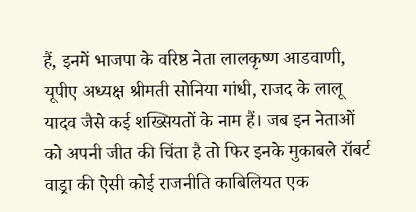हैं, इनमें भाजपा के वरिष्ठ नेता लालकृष्ण आडवाणी, यूपीए अध्यक्ष श्रीमती सोनिया गांधी, राजद के लालू यादव जैसे कई शख्सियतों के नाम हैं। जब इन नेताओं को अपनी जीत की चिंता है तो फिर इनके मुकाबले रॉबर्ट वाड्रा की ऐसी कोई राजनीति काबिलियत एक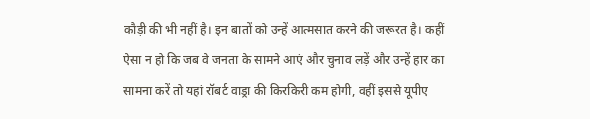कौड़ी की भी नहीं है। इन बातों को उन्हें आत्मसात करने की जरूरत है। कहीं ऐसा न हो कि जब वे जनता के सामने आएं और चुनाव लड़ें और उन्हें हार का सामना करें तो यहां रॉबर्ट वाड्रा की किरकिरी कम होगी, वहीं इससे यूपीए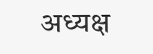अध्यक्ष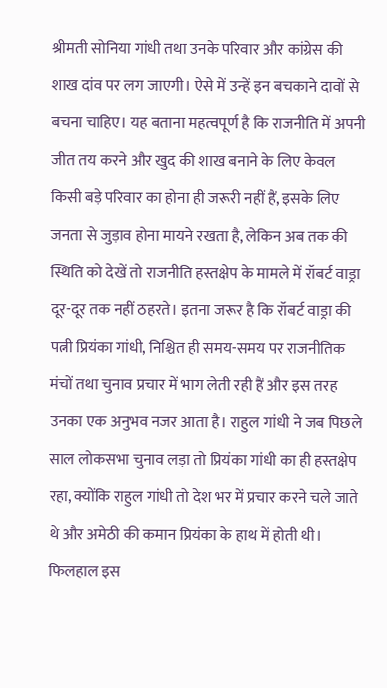श्रीमती सोनिया गांधी तथा उनके परिवार और कांग्रेस की शाख दांव पर लग जाएगी। ऐसे में उन्हें इन बचकाने दावों से बचना चाहिए। यह बताना महत्वपूर्ण है कि राजनीति में अपनी जीत तय करने और खुद की शाख बनाने के लिए केवल किसी बड़े परिवार का होना ही जरूरी नहीं हैं, इसके लिए जनता से जुड़ाव होना मायने रखता है, लेकिन अब तक की स्थिति को देखें तो राजनीति हस्तक्षेप के मामले में रॉबर्ट वाड्रा दूर-दूर तक नहीं ठहरते। इतना जरूर है कि रॉबर्ट वाड्रा की पत्नी प्रियंका गांधी, निश्चित ही समय-समय पर राजनीतिक मंचों तथा चुनाव प्रचार में भाग लेती रही हैं और इस तरह उनका एक अनुभव नजर आता है। राहुल गांधी ने जब पिछले साल लोकसभा चुनाव लड़ा तो प्रियंका गांधी का ही हस्तक्षेप रहा, क्योंकि राहुल गांधी तो देश भर में प्रचार करने चले जाते थे और अमेठी की कमान प्रियंका के हाथ में होती थी। फिलहाल इस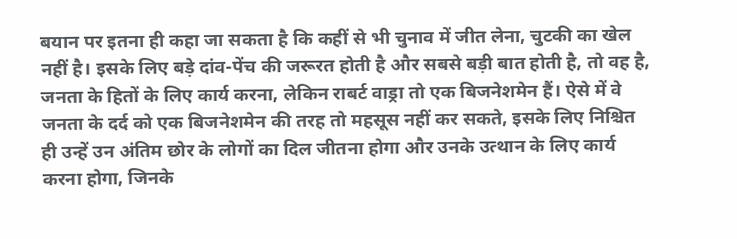बयान पर इतना ही कहा जा सकता है कि कहीं से भी चुनाव में जीत लेना, चुटकी का खेल नहीं है। इसके लिए बड़े दांव-पेंच की जरूरत होती है और सबसे बड़ी बात होती है, तो वह है, जनता के हितों के लिए कार्य करना, लेकिन राबर्ट वाड्रा तो एक बिजनेशमेन हैं। ऐसे में वे जनता के दर्द को एक बिजनेशमेन की तरह तो महसूस नहीं कर सकते, इसके लिए निश्चित ही उन्हें उन अंतिम छोर के लोगों का दिल जीतना होगा और उनके उत्थान के लिए कार्य करना होगा, जिनके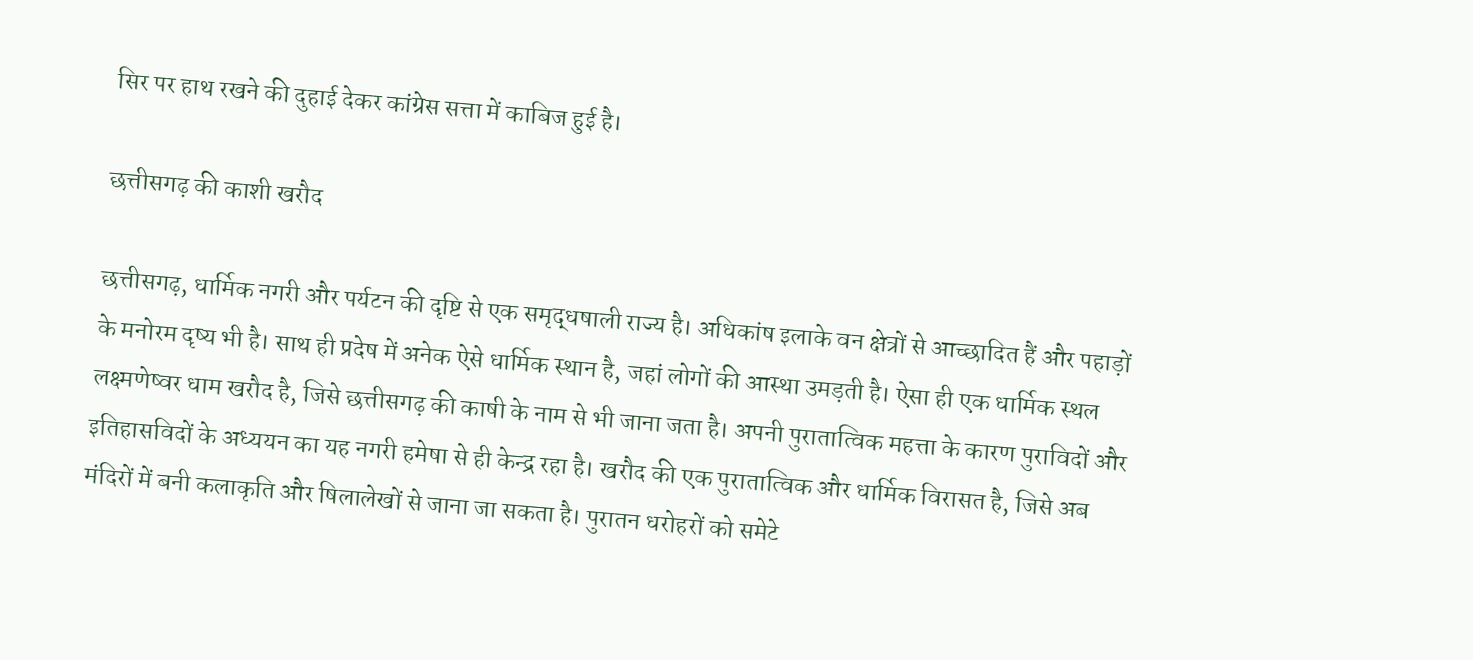सिर पर हाथ रखने की दुहाई देकर कांग्रेस सत्ता में काबिज हुई है।

छत्तीसगढ़ की काशी खरौद

छत्तीसगढ़, धार्मिक नगरी और पर्यटन की दृष्टि से एक समृद्धषाली राज्य है। अधिकांष इलाके वन क्षेत्रों से आच्छादित हैं और पहाड़ों के मनोरम दृष्य भी है। साथ ही प्रदेष में अनेक ऐसे धार्मिक स्थान है, जहां लोगों की आस्था उमड़ती है। ऐसा ही एक धार्मिक स्थल लक्ष्मणेष्वर धाम खरौद है, जिसे छत्तीसगढ़ की काषी के नाम से भी जाना जता है। अपनी पुरातात्विक महत्ता के कारण पुराविदों और इतिहासविदों के अध्ययन का यह नगरी हमेषा से ही केन्द्र रहा है। खरौद की एक पुरातात्विक और धार्मिक विरासत है, जिसे अब मंदिरों में बनी कलाकृति और षिलालेखों से जाना जा सकता है। पुरातन धरोहरों को समेटे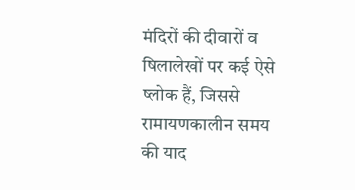मंदिरों की दीवारों व षिलालेखों पर कई ऐसे ष्लोक हैं, जिससे रामायणकालीन समय की याद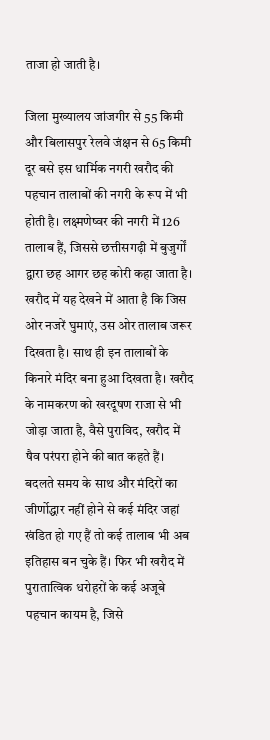ताजा हो जाती है।

जिला मुख्यालय जांजगीर से 55 किमी और बिलासपुर रेलवे जंक्षन से 65 किमी दूर बसे इस धार्मिक नगरी खरौद की पहचान तालाबों की नगरी के रूप में भी होती है। लक्ष्मणेष्वर की नगरी में 126 तालाब हैं, जिससे छत्तीसगढ़ी में बुजुर्गों द्वारा छह आगर छह कोरी कहा जाता है। खरौद में यह देखने में आता है कि जिस ओर नजरें घुमाएं, उस ओर तालाब जरूर दिखता है। साथ ही इन तालाबों के किनारे मंदिर बना हुआ दिखता है। खरौद के नामकरण को खरदूषण राजा से भी जोड़ा जाता है, वैसे पुराविद, खरौद में षैव परंपरा होने की बात कहते हैं। बदलते समय के साथ और मंदिरों का जीर्णोद्धार नहीं होने से कई मंदिर जहां खंडित हो गए हैं तो कई तालाब भी अब इतिहास बन चुके हैं। फिर भी खरौद में पुरातात्विक धरोहरों के कई अजूबे पहचान कायम है, जिसे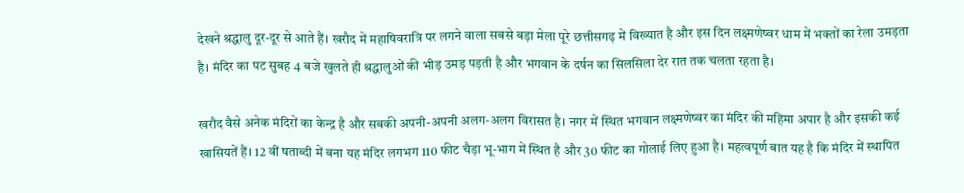देखने श्रद्धालु दूर-दूर से आते हैं। खरौद में महाषिवरात्रि पर लगने वाला सबसे बड़ा मेला पूरे छत्तीसगढ़ में विख्यात है और इस दिन लक्ष्मणेष्वर धाम में भक्तों का रेला उमड़ता है। मंदिर का पट सुबह 4 बजे खुलते ही श्रद्धालुओं की भीड़ उमड़ पड़ती है और भगवान के दर्षन का सिलसिला देर रात तक चलता रहता है।

खरौद वैसे अनेक मंदिरों का केन्द्र है और सबकी अपनी-अपनी अलग-अलग विरासत है। नगर में स्थित भगवान लक्ष्मणेष्वर का मंदिर की महिमा अपार है और इसकी कई खासियतें हैं। 12 वीं षताब्दी में बना यह मंदिर लगभग 110 फीट चैड़ा भू-भाग में स्थित है और 30 फीट का गोलाई लिए हुआ है। महत्वपूर्ण बात यह है कि मंदिर में स्थापित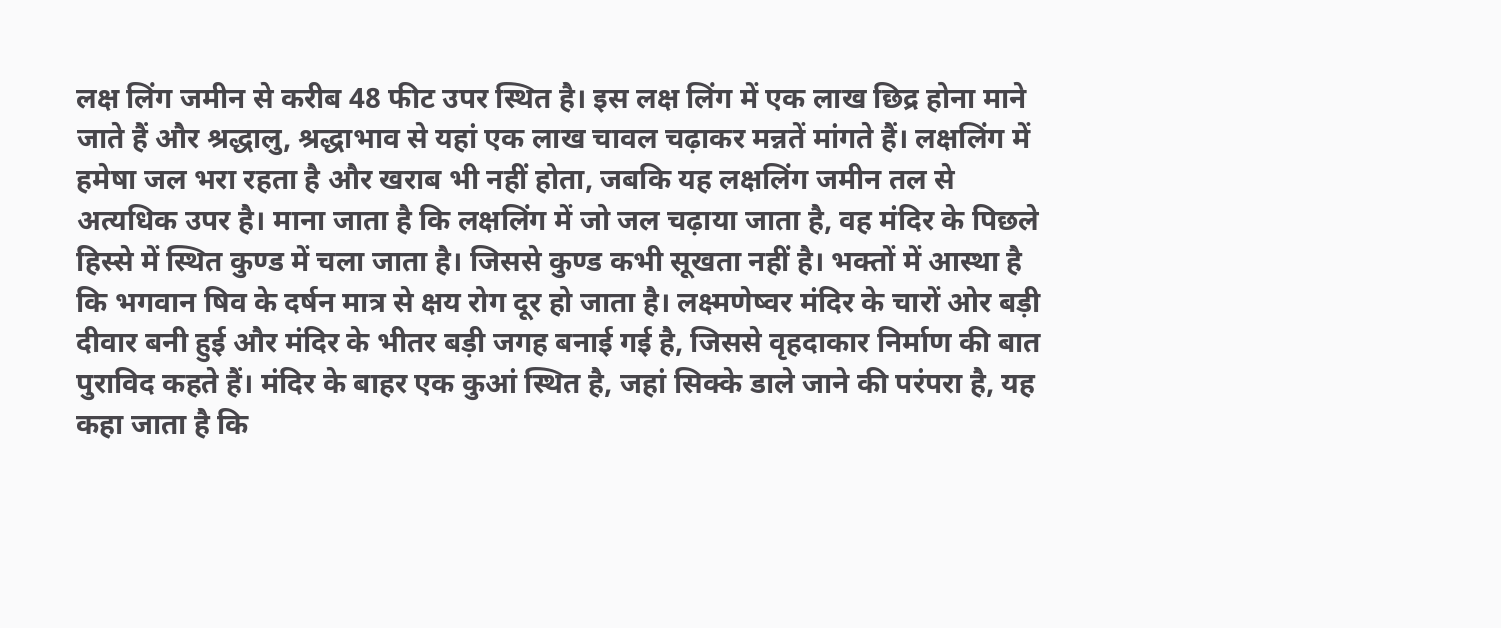लक्ष लिंग जमीन से करीब 48 फीट उपर स्थित है। इस लक्ष लिंग में एक लाख छिद्र होना माने जाते हैं और श्रद्धालु, श्रद्धाभाव से यहां एक लाख चावल चढ़ाकर मन्नतें मांगते हैं। लक्षलिंग में हमेषा जल भरा रहता है और खराब भी नहीं होता, जबकि यह लक्षलिंग जमीन तल से अत्यधिक उपर है। माना जाता है कि लक्षलिंग में जो जल चढ़ाया जाता है, वह मंदिर के पिछले हिस्से में स्थित कुण्ड में चला जाता है। जिससे कुण्ड कभी सूखता नहीं है। भक्तों में आस्था है कि भगवान षिव के दर्षन मात्र से क्षय रोग दूर हो जाता है। लक्ष्मणेष्वर मंदिर के चारों ओर बड़ी दीवार बनी हुई और मंदिर के भीतर बड़ी जगह बनाई गई है, जिससे वृहदाकार निर्माण की बात पुराविद कहते हैं। मंदिर के बाहर एक कुआं स्थित है, जहां सिक्के डाले जाने की परंपरा है, यह कहा जाता है कि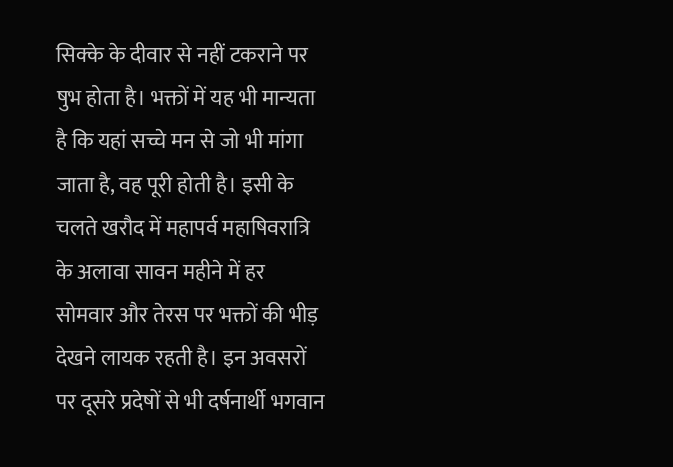सिक्के के दीवार से नहीं टकराने पर षुभ होता है। भक्तों में यह भी मान्यता है कि यहां सच्चे मन से जो भी मांगा जाता है, वह पूरी होती है। इसी के चलते खरौद में महापर्व महाषिवरात्रि के अलावा सावन महीने में हर सोमवार और तेरस पर भक्तों की भीड़ देखने लायक रहती है। इन अवसरों पर दूसरे प्रदेषों से भी दर्षनार्थी भगवान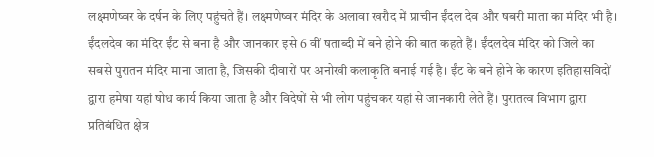लक्ष्मणेष्वर के दर्षन के लिए पहुंचते हैं। लक्ष्मणेष्वर मंदिर के अलावा खरौद में प्राचीन ईंदल देव और षबरी माता का मंदिर भी है। ईंदलदेव का मंदिर ईंट से बना है और जानकार इसे 6 वीं षताब्दी में बने होने की बात कहते हैं। ईंदलदेव मंदिर को जिले का सबसे पुरातन मंदिर माना जाता है, जिसकी दीवारों पर अनोखी कलाकृति बनाई गई है। ईंट के बने होने के कारण इतिहासविदों द्वारा हमेषा यहां षोध कार्य किया जाता है और विदेषों से भी लोग पहुंचकर यहां से जानकारी लेते हैं। पुरातत्व विभाग द्वारा प्रतिबंधित क्षेत्र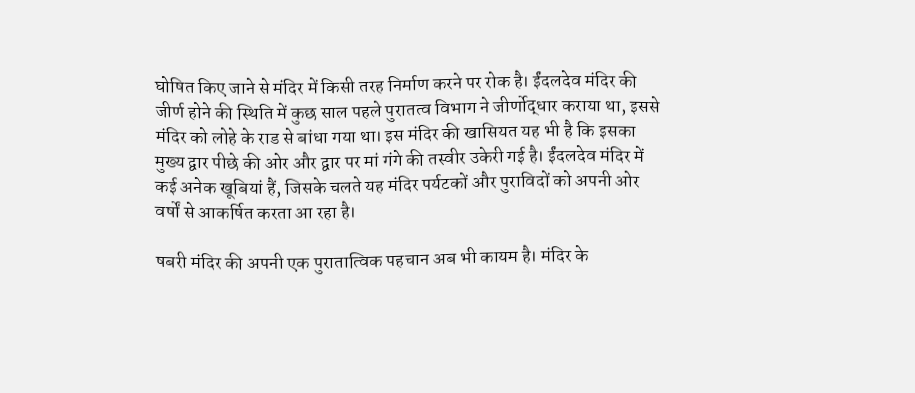घोषित किए जाने से मंदिर में किसी तरह निर्माण करने पर रोक है। ईंदलदेव मंदिर की जीर्ण होने की स्थिति में कुछ साल पहले पुरातत्व विभाग ने जीर्णोद्धार कराया था, इससे मंदिर को लोहे के राड से बांधा गया था। इस मंदिर की खासियत यह भी है कि इसका मुख्य द्वार पीछे की ओर और द्वार पर मां गंगे की तस्वीर उकेरी गई है। ईंदलदेव मंदिर में कई अनेक खूबियां हैं, जिसके चलते यह मंदिर पर्यटकों और पुराविदों को अपनी ओर वर्षों से आकर्षित करता आ रहा है।

षबरी मंदिर की अपनी एक पुरातात्विक पहचान अब भी कायम है। मंदिर के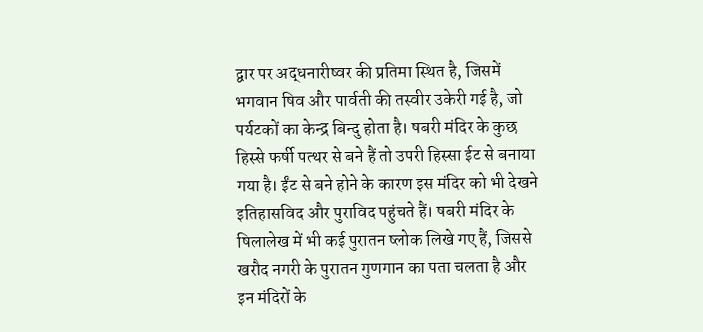द्वार पर अद्धनारीष्वर की प्रतिमा स्थित है, जिसमें भगवान षिव और पार्वती की तस्वीर उकेरी गई है, जो पर्यटकों का केन्द्र बिन्दु होता है। षबरी मंदिर के कुछ हिस्से फर्षी पत्थर से बने हैं तो उपरी हिस्सा ईट से बनाया गया है। ईंट से बने होने के कारण इस मंदिर को भी देखने इतिहासविद और पुराविद पहुंचते हैं। षबरी मंदिर के षिलालेख में भी कई पुरातन ष्लोक लिखे गए हैं, जिससे खरौद नगरी के पुरातन गुणगान का पता चलता है और इन मंदिरों के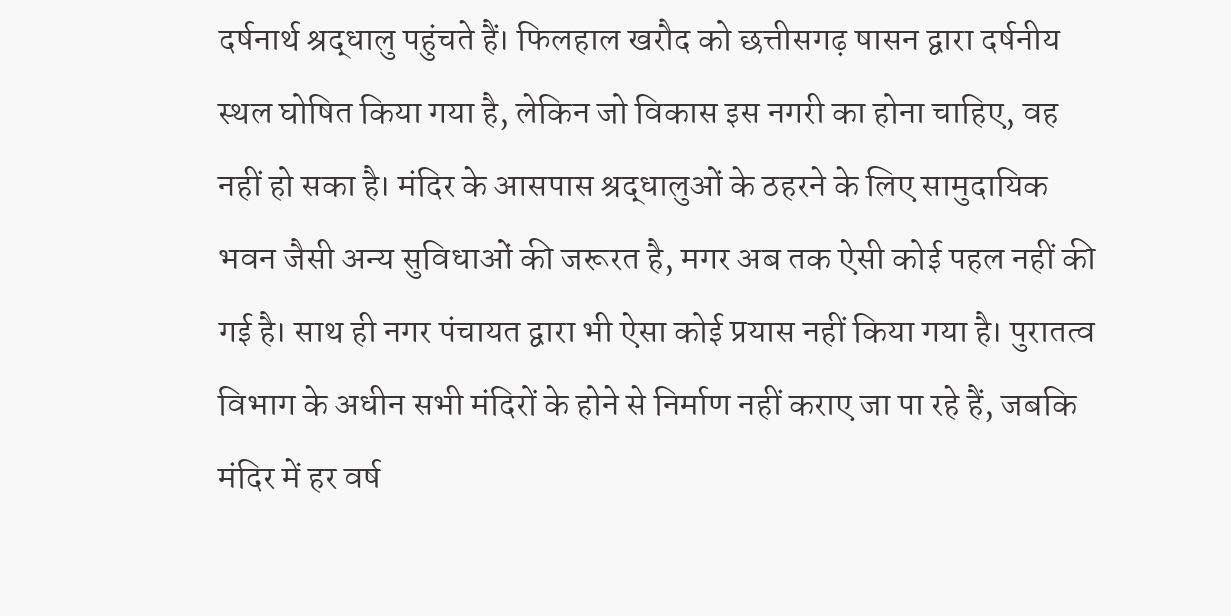दर्षनार्थ श्रद्धालु पहुंचते हैं। फिलहाल खरौद को छत्तीसगढ़ षासन द्वारा दर्षनीय स्थल घोषित किया गया है, लेकिन जो विकास इस नगरी का होना चाहिए, वह नहीं हो सका है। मंदिर के आसपास श्रद्धालुओं के ठहरने के लिए सामुदायिक भवन जैसी अन्य सुविधाओं की जरूरत है, मगर अब तक ऐसी कोई पहल नहीं की गई है। साथ ही नगर पंचायत द्वारा भी ऐसा कोई प्रयास नहीं किया गया है। पुरातत्व विभाग के अधीन सभी मंदिरों के होने से निर्माण नहीं कराए जा पा रहे हैं, जबकि मंदिर में हर वर्ष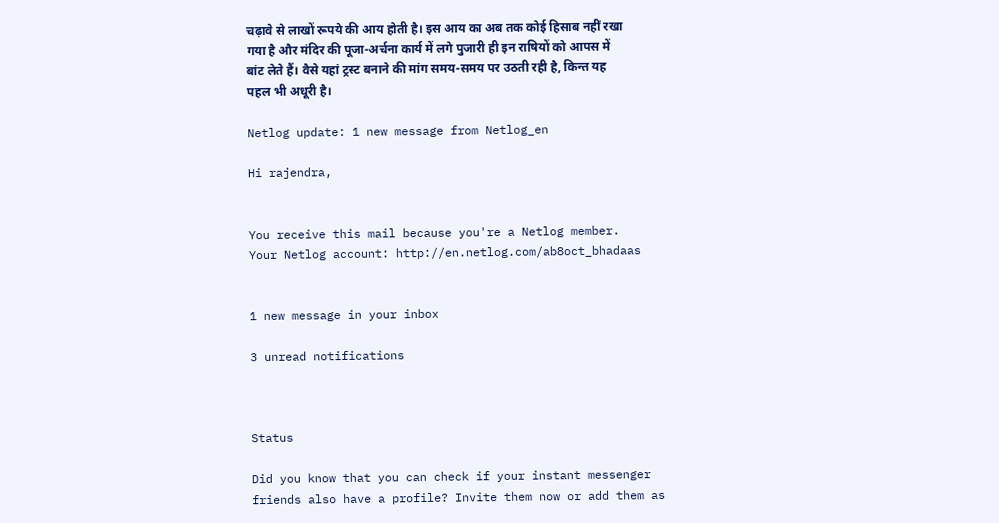चढ़ावे से लाखों रूपये की आय होती है। इस आय का अब तक कोई हिसाब नहीं रखा गया है और मंदिर की पूजा-अर्चना कार्य में लगे पुजारी ही इन राषियों को आपस में बांट लेते हैं। वैसे यहां ट्रस्ट बनाने की मांग समय-समय पर उठती रही है, किन्त यह पहल भी अधूरी है।

Netlog update: 1 new message from Netlog_en

Hi rajendra,


You receive this mail because you're a Netlog member.
Your Netlog account: http://en.netlog.com/ab8oct_bhadaas


1 new message in your inbox

3 unread notifications



Status

Did you know that you can check if your instant messenger friends also have a profile? Invite them now or add them as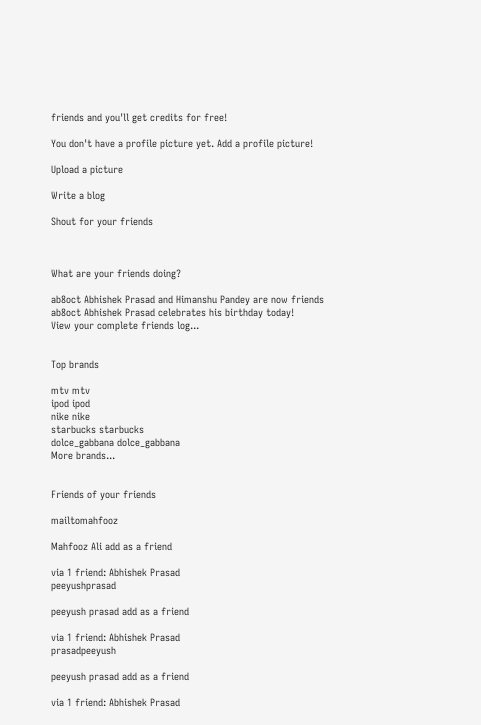friends and you'll get credits for free!

You don't have a profile picture yet. Add a profile picture!

Upload a picture

Write a blog

Shout for your friends



What are your friends doing?

ab8oct Abhishek Prasad and Himanshu Pandey are now friends
ab8oct Abhishek Prasad celebrates his birthday today!
View your complete friends log...


Top brands

mtv mtv
ipod ipod
nike nike
starbucks starbucks
dolce_gabbana dolce_gabbana
More brands...


Friends of your friends

mailtomahfooz

Mahfooz Ali add as a friend

via 1 friend: Abhishek Prasad
peeyushprasad

peeyush prasad add as a friend

via 1 friend: Abhishek Prasad
prasadpeeyush

peeyush prasad add as a friend

via 1 friend: Abhishek Prasad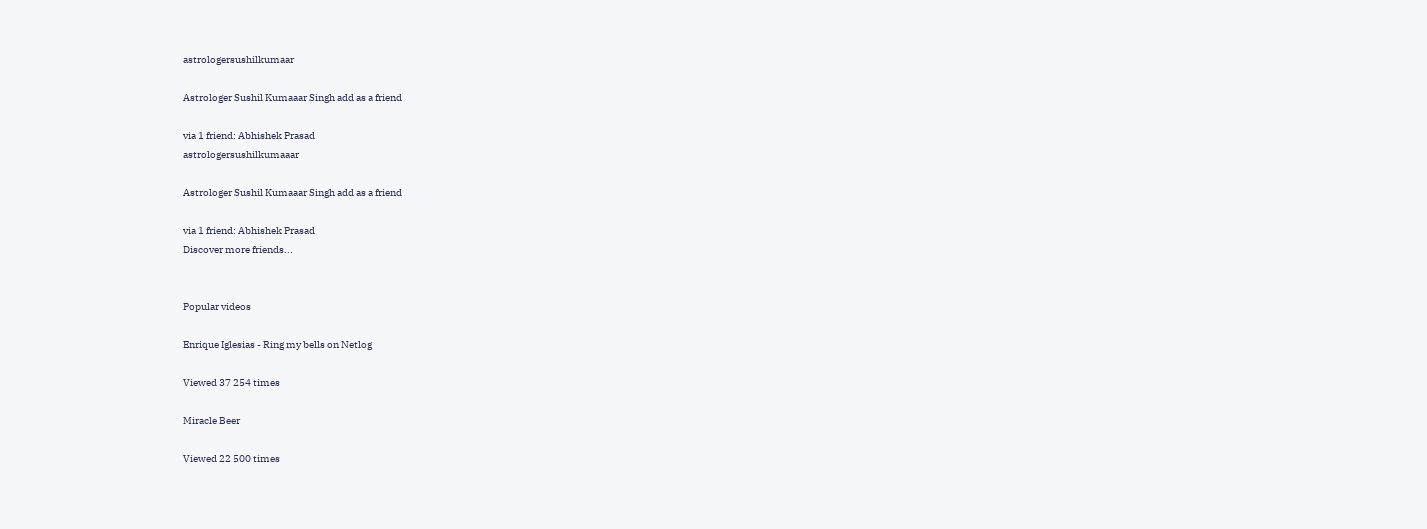astrologersushilkumaar

Astrologer Sushil Kumaaar Singh add as a friend

via 1 friend: Abhishek Prasad
astrologersushilkumaaar

Astrologer Sushil Kumaaar Singh add as a friend

via 1 friend: Abhishek Prasad
Discover more friends...


Popular videos

Enrique Iglesias - Ring my bells on Netlog

Viewed 37 254 times

Miracle Beer

Viewed 22 500 times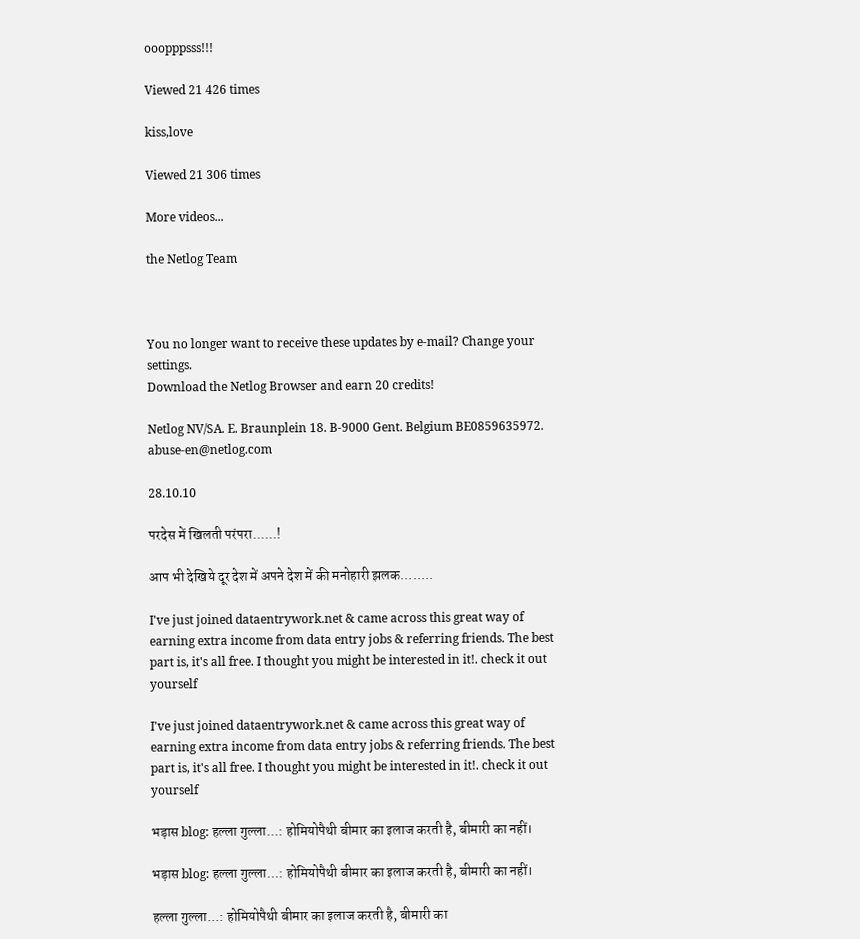ooopppsss!!!

Viewed 21 426 times

kiss,love

Viewed 21 306 times

More videos...

the Netlog Team



You no longer want to receive these updates by e-mail? Change your settings.
Download the Netlog Browser and earn 20 credits!

Netlog NV/SA. E. Braunplein 18. B-9000 Gent. Belgium BE0859635972. abuse-en@netlog.com

28.10.10

परदेस में खिलती परंपरा......!

आप भी देखिये दूर देश में अपने देश में की मनोहारी झलक........

I've just joined dataentrywork.net & came across this great way of earning extra income from data entry jobs & referring friends. The best part is, it's all free. I thought you might be interested in it!. check it out yourself

I've just joined dataentrywork.net & came across this great way of earning extra income from data entry jobs & referring friends. The best part is, it's all free. I thought you might be interested in it!. check it out yourself

भड़ास blog: हल्ला गुल्ला...: होमियोपैथी बीमार का इलाज करती है, बीमारी का नहीं।

भड़ास blog: हल्ला गुल्ला...: होमियोपैथी बीमार का इलाज करती है, बीमारी का नहीं।

हल्ला गुल्ला...: होमियोपैथी बीमार का इलाज करती है, बीमारी का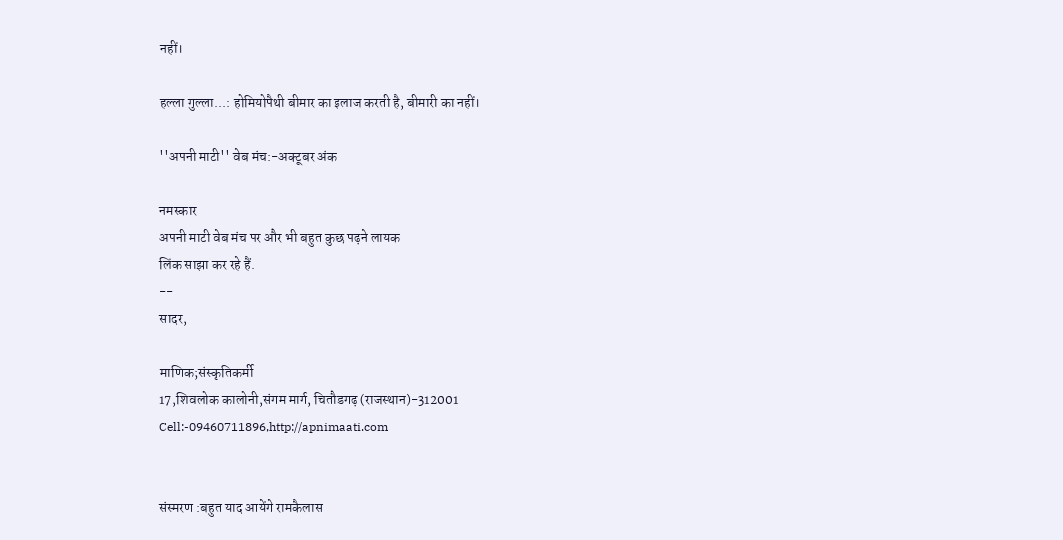नहीं।

हल्ला गुल्ला...: होमियोपैथी बीमार का इलाज करती है, बीमारी का नहीं।

''अपनी माटी'' वेब मंच:-अक्टूबर अंक

नमस्कार
अपनी माटी वेब मंच पर और भी बहुत कुछ पढ़ने लायक
लिंक साझा कर रहे हैं.
--
सादर,

माणिक;संस्कृतिकर्मी
17,शिवलोक कालोनी,संगम मार्ग, चितौडगढ़ (राजस्थान)-312001
Cell:-09460711896,http://apnimaati.com


संस्मरण :बहुत याद आयेंगे रामकैलास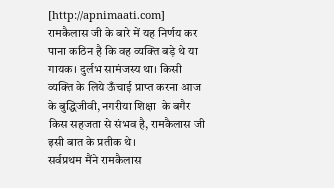[http://apnimaati.com]
रामकैलास जी के बारे में यह निर्णय कर पाना कठिन है कि वह व्यक्ति बड़े थे या गायक। दुर्लभ सामंजस्य था। किसी व्यक्ति के लिये ऊँचाई प्राप्त करना आज के बुद्धिजीवी, नगरीया शिक्षा  के बगैर किस सहजता से संभव है, रामकैलास जी इसी बात के प्रतीक थे।
सर्वप्रथम मैंने रामकैलास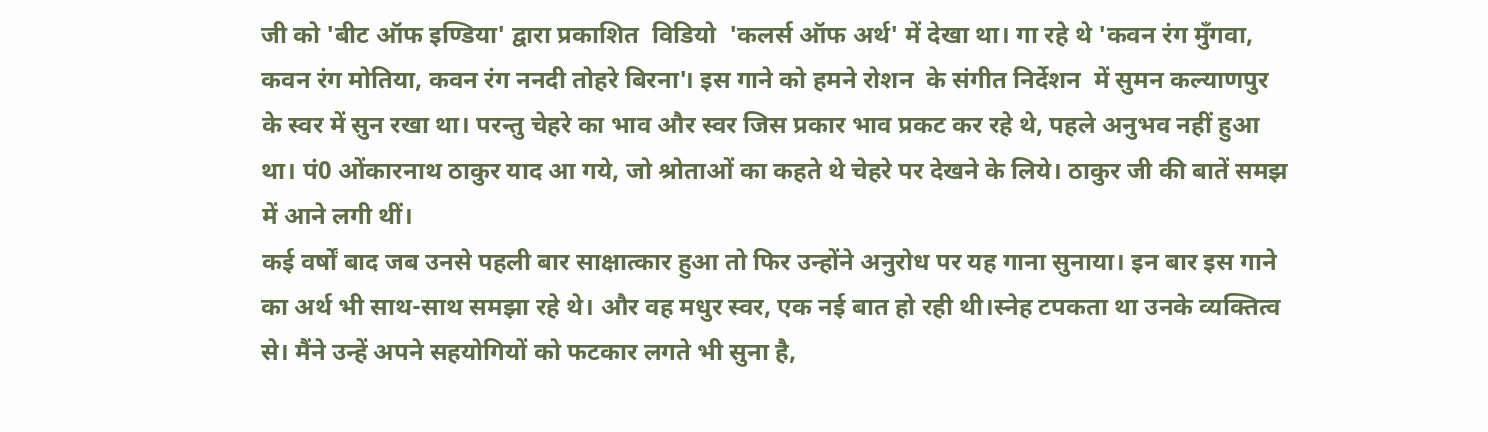जी को 'बीट ऑफ इण्डिया' द्वारा प्रकाशित  विडियो  'कलर्स ऑफ अर्थ' में देखा था। गा रहे थे 'कवन रंग मुँगवा, कवन रंग मोतिया, कवन रंग ननदी तोहरे बिरना'। इस गाने को हमने रोशन  के संगीत निर्देशन  में सुमन कल्याणपुर के स्वर में सुन रखा था। परन्तु चेहरे का भाव और स्वर जिस प्रकार भाव प्रकट कर रहे थे, पहले अनुभव नहीं हुआ था। पं0 ओंकारनाथ ठाकुर याद आ गये, जो श्रोताओं का कहते थे चेहरे पर देखने के लिये। ठाकुर जी की बातें समझ में आने लगी थीं।
कई वर्षों बाद जब उनसे पहली बार साक्षात्कार हुआ तो फिर उन्होंने अनुरोध पर यह गाना सुनाया। इन बार इस गाने का अर्थ भी साथ-साथ समझा रहे थे। और वह मधुर स्वर, एक नई बात हो रही थी।स्नेह टपकता था उनके व्यक्तित्व से। मैंने उन्हें अपने सहयोगियों को फटकार लगते भी सुना है,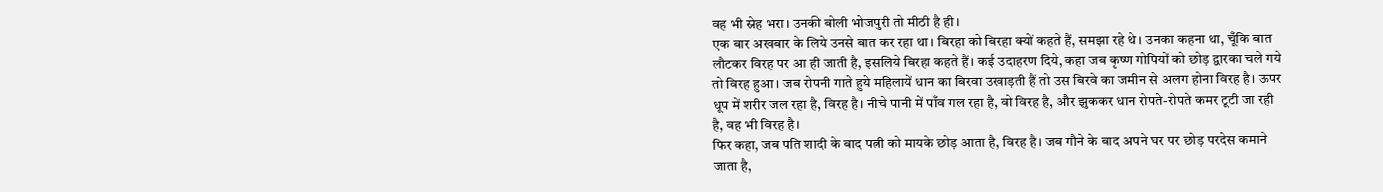वह भी स्नेह भरा। उनकी बोली भोजपुरी तो मीठी है ही।
एक बार अखबार के लिये उनसे बात कर रहा था। बिरहा को बिरहा क्यों कहते हैं, समझा रहे थे। उनका कहना था, चूँकि बात लौटकर विरह पर आ ही जाती है, इसलिये बिरहा कहते हैं। कई उदाहरण दिये, कहा जब कृष्ण गोपियों को छोड़ द्वारका चले गये तो विरह हुआ। जब रोपनी गाते हुये महिलायें धान का बिरवा उखाड़ती हैं तो उस बिरवे का जमीन से अलग होना विरह है। ऊपर धूप में शरीर जल रहा है, विरह है। नीचे पानी में पाँव गल रहा है, वो विरह है, और झुककर धान रोपते-रोपते कमर टूटी जा रही है, वह भी विरह है।
फिर कहा, जब पति शादी के बाद पत्नी को मायके छोड़ आता है, विरह है। जब गौने के बाद अपने घर पर छोड़ परदेस कमाने जाता है,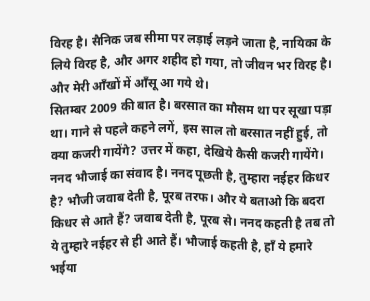विरह है। सैनिक जब सीमा पर लड़ाई लड़ने जाता है, नायिका के लिये विरह है, और अगर शहीद हो गया, तो जीवन भर विरह है। और मेरी आँखों में आँसू आ गये थे।
सितम्बर 2009 की बात है। बरसात का मौसम था पर सूखा पड़ा था। गाने से पहले कहने लगें, इस साल तो बरसात नहीं हुई, तो क्या कजरी गायेंगे? उत्तर में कहा, देखिये कैसी कजरी गायेंगे। ननद भौजाई का संवाद है। ननद पूछती है, तुम्हारा नईहर किधर है? भौजी जवाब देती है, पूरब तरफ। और ये बताओ कि बदरा किधर से आते हैं? जवाब देती है, पूरब से। ननद कहती है तब तो ये तुम्हारे नईहर से ही आते हैं। भौजाई कहती है, हाँ ये हमारे भईया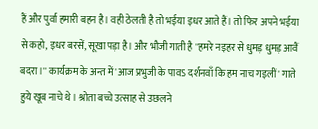हैं और पुर्वा हमारी बहन है। वही ठेलती है तो भईया इधर आते हैं। तो फिर अपने भईया से कहो, इधर बरसें, सूखा पड़ा है। और भौजी गाती है ''हमरे नइहर से धुमड़ धुमड़ आवैं बदरा।'' कार्यक्रम के अन्त में 'आज प्रभुजी के पावऽ दर्शनवाँ कि हम नाच गइलीं' गाते हुये खूब नाचे थे। श्रोता बच्चे उत्साह से उछलने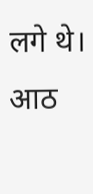लगे थे।
आठ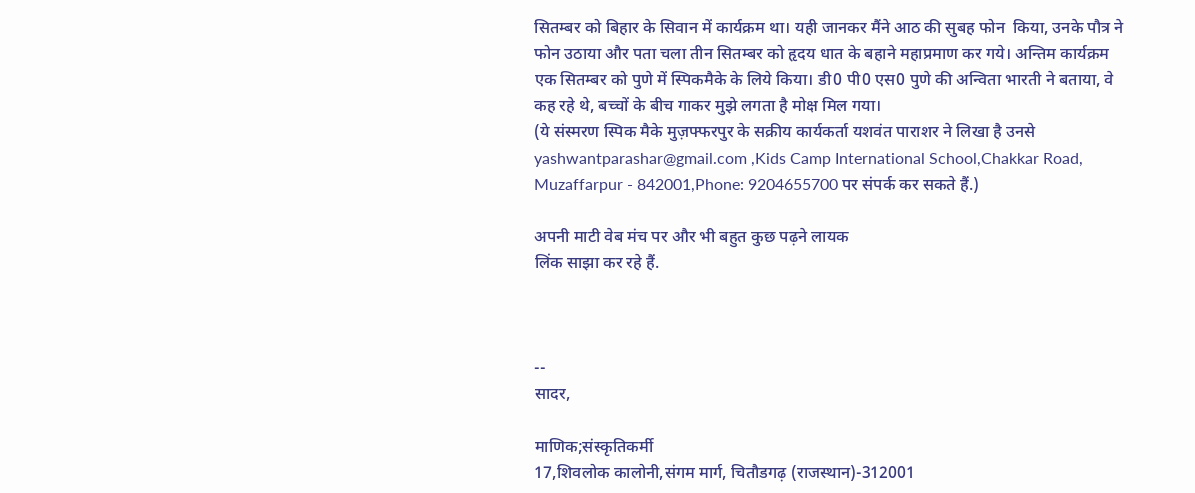सितम्बर को बिहार के सिवान में कार्यक्रम था। यही जानकर मैंने आठ की सुबह फोन  किया, उनके पौत्र ने फोन उठाया और पता चला तीन सितम्बर को हृदय धात के बहाने महाप्रमाण कर गये। अन्तिम कार्यक्रम एक सितम्बर को पुणे में स्पिकमैके के लिये किया। डी0 पी0 एस0 पुणे की अन्विता भारती ने बताया, वे कह रहे थे, बच्चों के बीच गाकर मुझे लगता है मोक्ष मिल गया।
(ये संस्मरण स्पिक मैके मुज़फ्फरपुर के सक्रीय कार्यकर्ता यशवंत पाराशर ने लिखा है उनसे  yashwantparashar@gmail.com ,Kids Camp International School,Chakkar Road, Muzaffarpur - 842001,Phone: 9204655700 पर संपर्क कर सकते हैं.)

अपनी माटी वेब मंच पर और भी बहुत कुछ पढ़ने लायक
लिंक साझा कर रहे हैं.



--
सादर,

माणिक;संस्कृतिकर्मी
17,शिवलोक कालोनी,संगम मार्ग, चितौडगढ़ (राजस्थान)-312001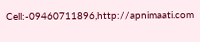Cell:-09460711896,http://apnimaati.com